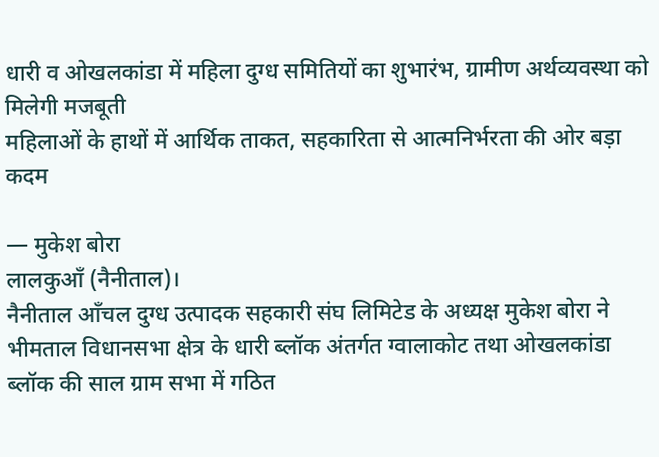धारी व ओखलकांडा में महिला दुग्ध समितियों का शुभारंभ, ग्रामीण अर्थव्यवस्था को मिलेगी मजबूती
महिलाओं के हाथों में आर्थिक ताकत, सहकारिता से आत्मनिर्भरता की ओर बड़ा कदम

— मुकेश बोरा
लालकुआँ (नैनीताल)।
नैनीताल आँचल दुग्ध उत्पादक सहकारी संघ लिमिटेड के अध्यक्ष मुकेश बोरा ने भीमताल विधानसभा क्षेत्र के धारी ब्लॉक अंतर्गत ग्वालाकोट तथा ओखलकांडा ब्लॉक की साल ग्राम सभा में गठित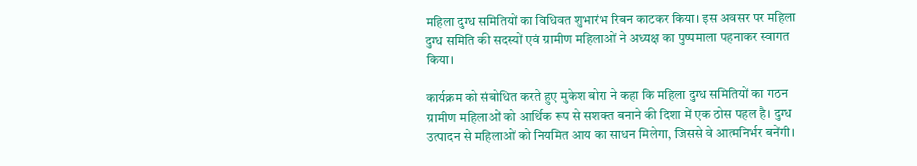महिला दुग्ध समितियों का विधिवत शुभारंभ रिबन काटकर किया। इस अवसर पर महिला दुग्ध समिति की सदस्यों एवं ग्रामीण महिलाओं ने अध्यक्ष का पुष्पमाला पहनाकर स्वागत किया।

कार्यक्रम को संबोधित करते हुए मुकेश बोरा ने कहा कि महिला दुग्ध समितियों का गठन ग्रामीण महिलाओं को आर्थिक रूप से सशक्त बनाने की दिशा में एक ठोस पहल है। दुग्ध उत्पादन से महिलाओं को नियमित आय का साधन मिलेगा, जिससे वे आत्मनिर्भर बनेंगी।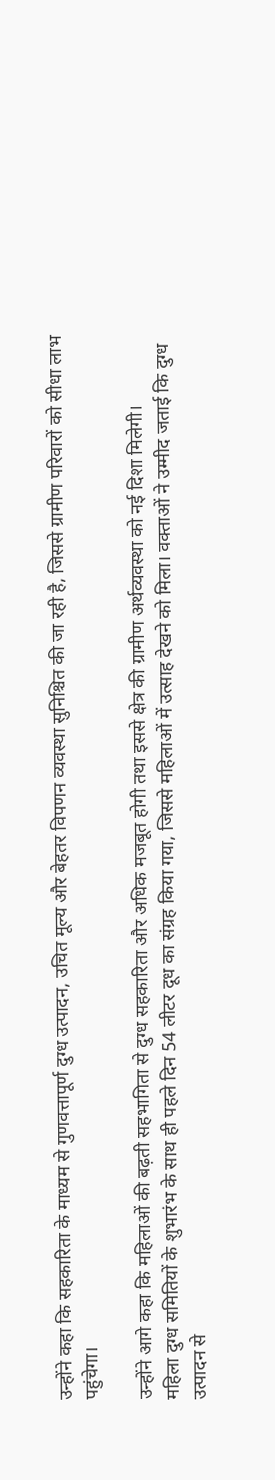उन्होंने कहा कि सहकारिता के माध्यम से गुणवत्तापूर्ण दुग्ध उत्पादन, उचित मूल्य और बेहतर विपणन व्यवस्था सुनिश्चित की जा रही है, जिससे ग्रामीण परिवारों को सीधा लाभ पहुंचेगा।

उन्होंने आगे कहा कि महिलाओं की बढ़ती सहभागिता से दुग्ध सहकारिता और अधिक मजबूत होगी तथा इससे क्षेत्र की ग्रामीण अर्थव्यवस्था को नई दिशा मिलेगी।
महिला दुग्ध समितियों के शुभारंभ के साथ ही पहले दिन 54 लीटर दूध का संग्रह किया गया, जिससे महिलाओं में उत्साह देखने को मिला। वक्ताओं ने उम्मीद जताई कि दुग्ध उत्पादन से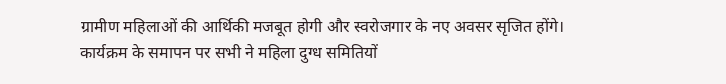ग्रामीण महिलाओं की आर्थिकी मजबूत होगी और स्वरोजगार के नए अवसर सृजित होंगे।
कार्यक्रम के समापन पर सभी ने महिला दुग्ध समितियों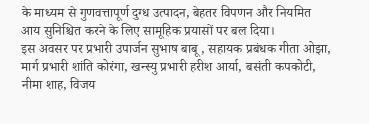के माध्यम से गुणवत्तापूर्ण दुग्ध उत्पादन, बेहतर विपणन और नियमित आय सुनिश्चित करने के लिए सामूहिक प्रयासों पर बल दिया।
इस अवसर पर प्रभारी उपार्जन सुभाष बाबू, सहायक प्रबंधक गीता ओझा, मार्ग प्रभारी शांति कोरंगा, खन्स्यु प्रभारी हरीश आर्या, बसंती कपकोटी, नीमा शाह, विजय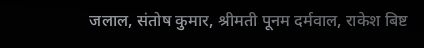जलाल, संतोष कुमार, श्रीमती पूनम दर्मवाल, राकेश बिष्ट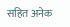सहित अनेक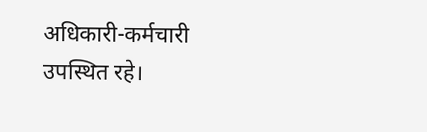अधिकारी-कर्मचारी उपस्थित रहे।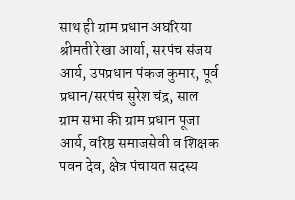साथ ही ग्राम प्रधान अघरिया श्रीमती रेखा आर्या, सरपंच संजय आर्य, उपप्रधान पंकज कुमार, पूर्व प्रधान/सरपंच सुरेश चंद्र, साल ग्राम सभा की ग्राम प्रधान पूजा आर्य, वरिष्ठ समाजसेवी व शिक्षक पवन देव, क्षेत्र पंचायत सदस्य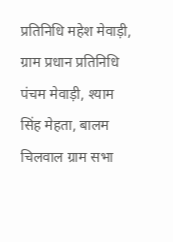प्रतिनिधि महेश मेवाड़ी, ग्राम प्रधान प्रतिनिधि पंचम मेवाड़ी, श्याम सिंह मेहता, बालम चिलवाल ग्राम सभा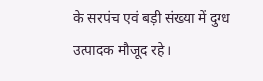के सरपंच एवं बड़ी संख्या में दुग्ध उत्पादक मौजूद रहे।